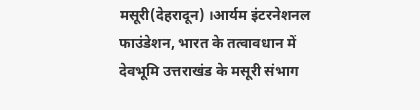मसूरी(देहरादून) ।आर्यम इंटरनेशनल फाउंडेशन, भारत के तत्वावधान में देवभूमि उत्तराखंड के मसूरी संभाग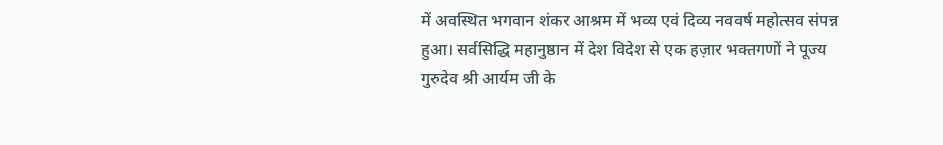में अवस्थित भगवान शंकर आश्रम में भव्य एवं दिव्य नववर्ष महोत्सव संपन्न हुआ। सर्वसिद्धि महानुष्ठान में देश विदेश से एक हज़ार भक्तगणों ने पूज्य गुरुदेव श्री आर्यम जी के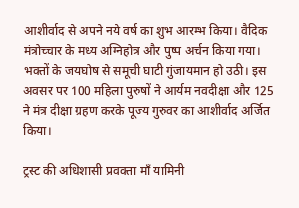आशीर्वाद से अपने नये वर्ष का शुभ आरम्भ किया। वैदिक मंत्रोच्चार के मध्य अग्निहोत्र और पुष्प अर्चन किया गया। भक्तों के जयघोष से समूची घाटी गुंजायमान हो उठी। इस अवसर पर 100 महिला पुरुषों ने आर्यम नवदीक्षा और 125 ने मंत्र दीक्षा ग्रहण करके पूज्य गुरुवर का आशीर्वाद अर्जित किया।

ट्रस्ट की अधिशासी प्रवक्ता माँ यामिनी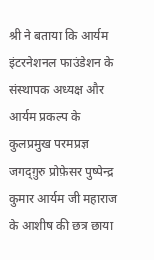श्री ने बताया कि आर्यम इंटरनेशनल फाउंडेशन के संस्थापक अध्यक्ष और आर्यम प्रकल्प के कुलप्रमुख परमप्रज्ञ जगद्ग़ुरु प्रोफ़ेसर पुष्पेन्द्र कुमार आर्यम जी महाराज के आशीष की छत्र छाया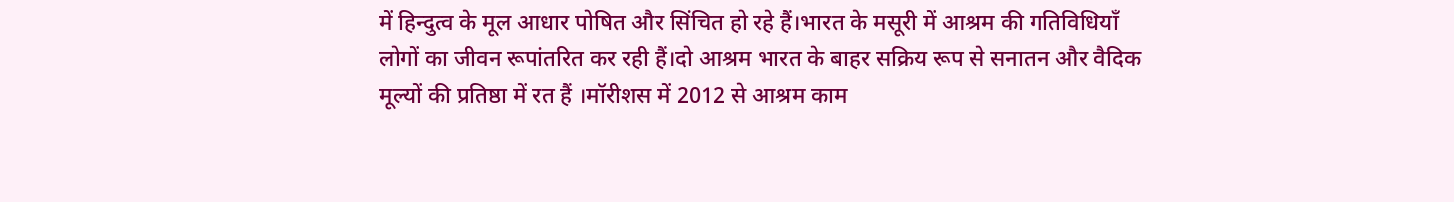में हिन्दुत्व के मूल आधार पोषित और सिंचित हो रहे हैं।भारत के मसूरी में आश्रम की गतिविधियाँ लोगों का जीवन रूपांतरित कर रही हैं।दो आश्रम भारत के बाहर सक्रिय रूप से सनातन और वैदिक मूल्यों की प्रतिष्ठा में रत हैं ।मॉरीशस में 2012 से आश्रम काम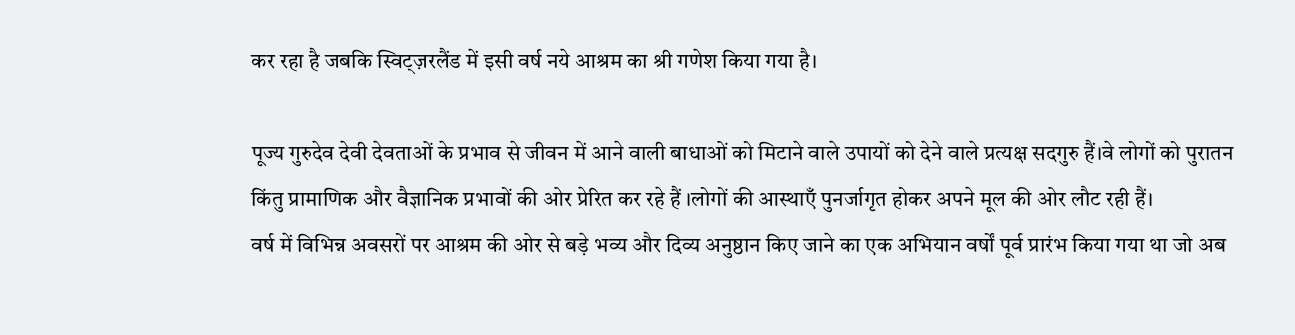कर रहा है जबकि स्विट्ज़रलैंड में इसी वर्ष नये आश्रम का श्री गणेश किया गया है।

पूज्य गुरुदेव देवी देवताओं के प्रभाव से जीवन में आने वाली बाधाओं को मिटाने वाले उपायों को देने वाले प्रत्यक्ष सदगुरु हैं।वे लोगों को पुरातन किंतु प्रामाणिक और वैज्ञानिक प्रभावों की ओर प्रेरित कर रहे हैं ।लोगों की आस्थाएँ पुनर्जागृत होकर अपने मूल की ओर लौट रही हैं।
वर्ष में विभिन्न अवसरों पर आश्रम की ओर से बड़े भव्य और दिव्य अनुष्ठान किए जाने का एक अभियान वर्षों पूर्व प्रारंभ किया गया था जो अब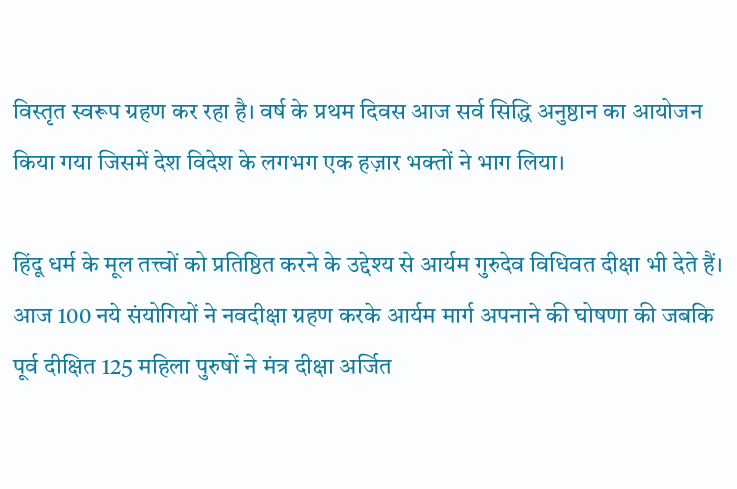विस्तृत स्वरूप ग्रहण कर रहा है। वर्ष के प्रथम दिवस आज सर्व सिद्धि अनुष्ठान का आयोजन किया गया जिसमें देश विदेश के लगभग एक हज़ार भक्तों ने भाग लिया।

हिंदू धर्म के मूल तत्त्वों को प्रतिष्ठित करने के उद्देश्य से आर्यम गुरुदेव विधिवत दीक्षा भी देते हैं। आज 100 नये संयोगियों ने नवदीक्षा ग्रहण करके आर्यम मार्ग अपनाने की घोषणा की जबकि पूर्व दीक्षित 125 महिला पुरुषों ने मंत्र दीक्षा अर्जित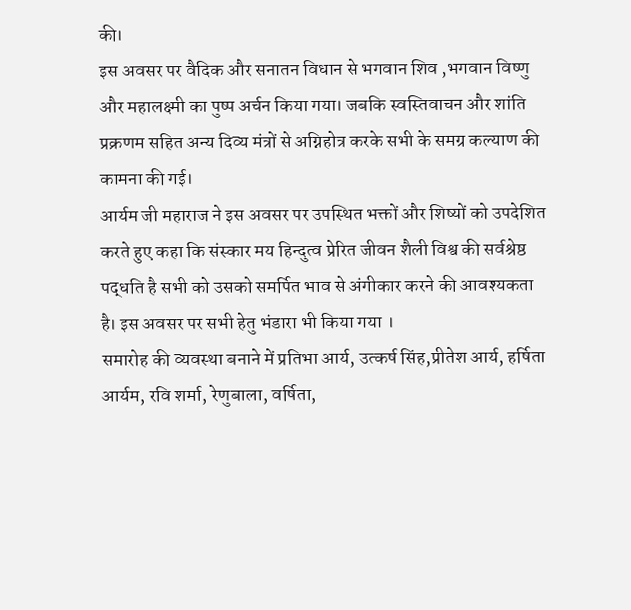की।
इस अवसर पर वैदिक और सनातन विधान से भगवान शिव ,भगवान विष्णु और महालक्ष्मी का पुष्प अर्चन किया गया। जबकि स्वस्तिवाचन और शांति प्रक्रणम सहित अन्य दिव्य मंत्रों से अग्निहोत्र करके सभी के समग्र कल्याण की कामना की गई।
आर्यम जी महाराज ने इस अवसर पर उपस्थित भक्तों और शिष्यों को उपदेशित करते हुए कहा कि संस्कार मय हिन्दुत्व प्रेरित जीवन शैली विश्व की सर्वश्रेष्ठ पद्धति है सभी को उसको समर्पित भाव से अंगीकार करने की आवश्यकता है। इस अवसर पर सभी हेतु भंडारा भी किया गया ।
समारोह की व्यवस्था बनाने में प्रतिभा आर्य, उत्कर्ष सिंह,प्रीतेश आर्य, हर्षिता आर्यम, रवि शर्मा, रेणुबाला, वर्षिता,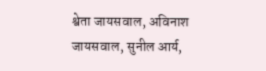श्वेता जायसवाल, अविनाश जायसवाल, सुनील आर्य,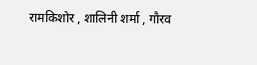रामकिशोर , शालिनी शर्मा , गौरव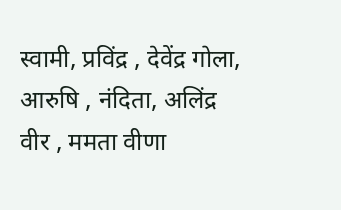स्वामी, प्रविंद्र , देवेंद्र गोला, आरुषि , नंदिता, अलिंद्र वीर , ममता वीणा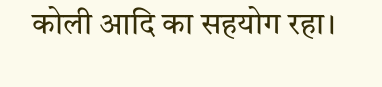कोली आदि का सहयोग रहा।